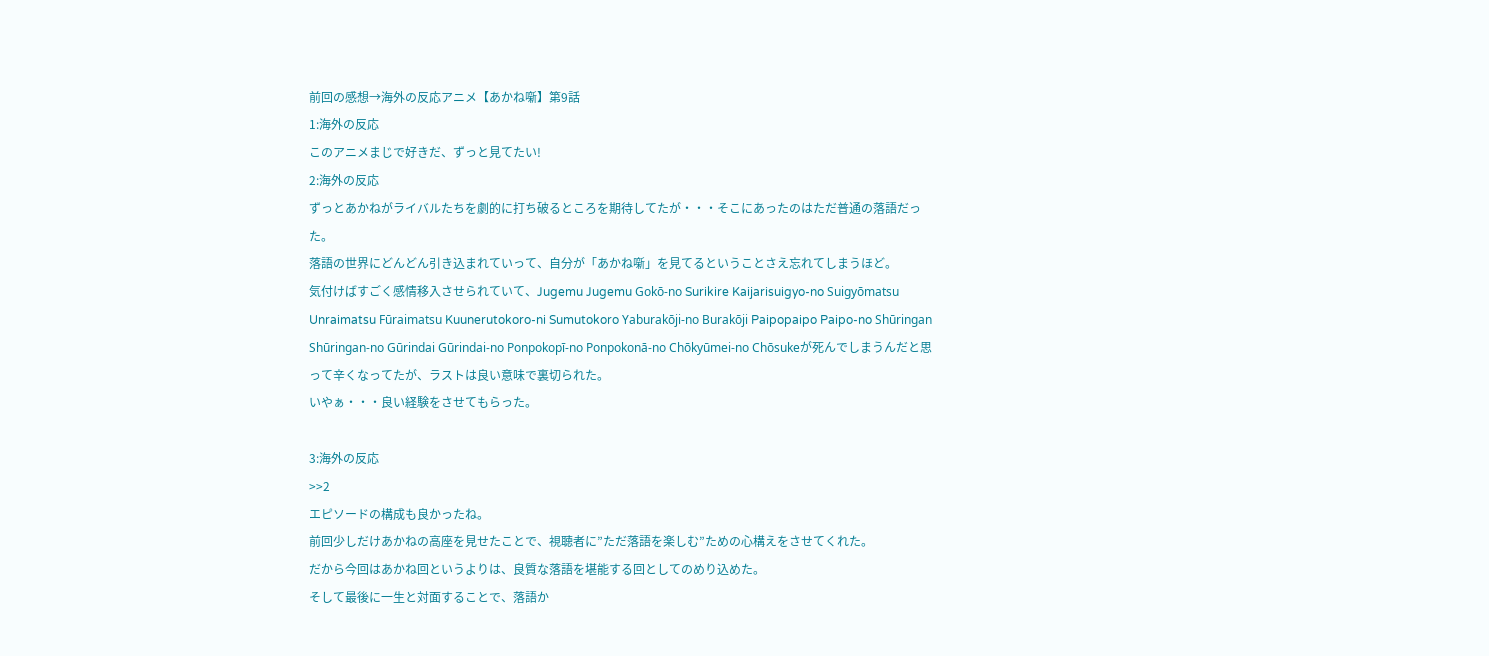前回の感想→海外の反応アニメ【あかね噺】第9話
1:海外の反応
このアニメまじで好きだ、ずっと見てたい!
2:海外の反応
ずっとあかねがライバルたちを劇的に打ち破るところを期待してたが・・・そこにあったのはただ普通の落語だった。
落語の世界にどんどん引き込まれていって、自分が「あかね噺」を見てるということさえ忘れてしまうほど。
気付けばすごく感情移入させられていて、Jugemu Jugemu Gokō-no Surikire Kaijarisuigyo-no Suigyōmatsu Unraimatsu Fūraimatsu Kuunerutokoro-ni Sumutokoro Yaburakōji-no Burakōji Paipopaipo Paipo-no Shūringan Shūringan-no Gūrindai Gūrindai-no Ponpokopī-no Ponpokonā-no Chōkyūmei-no Chōsukeが死んでしまうんだと思って辛くなってたが、ラストは良い意味で裏切られた。
いやぁ・・・良い経験をさせてもらった。

3:海外の反応
>>2
エピソードの構成も良かったね。
前回少しだけあかねの高座を見せたことで、視聴者に”ただ落語を楽しむ”ための心構えをさせてくれた。
だから今回はあかね回というよりは、良質な落語を堪能する回としてのめり込めた。
そして最後に一生と対面することで、落語か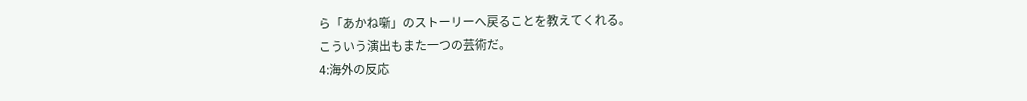ら「あかね噺」のストーリーへ戻ることを教えてくれる。
こういう演出もまた一つの芸術だ。
4:海外の反応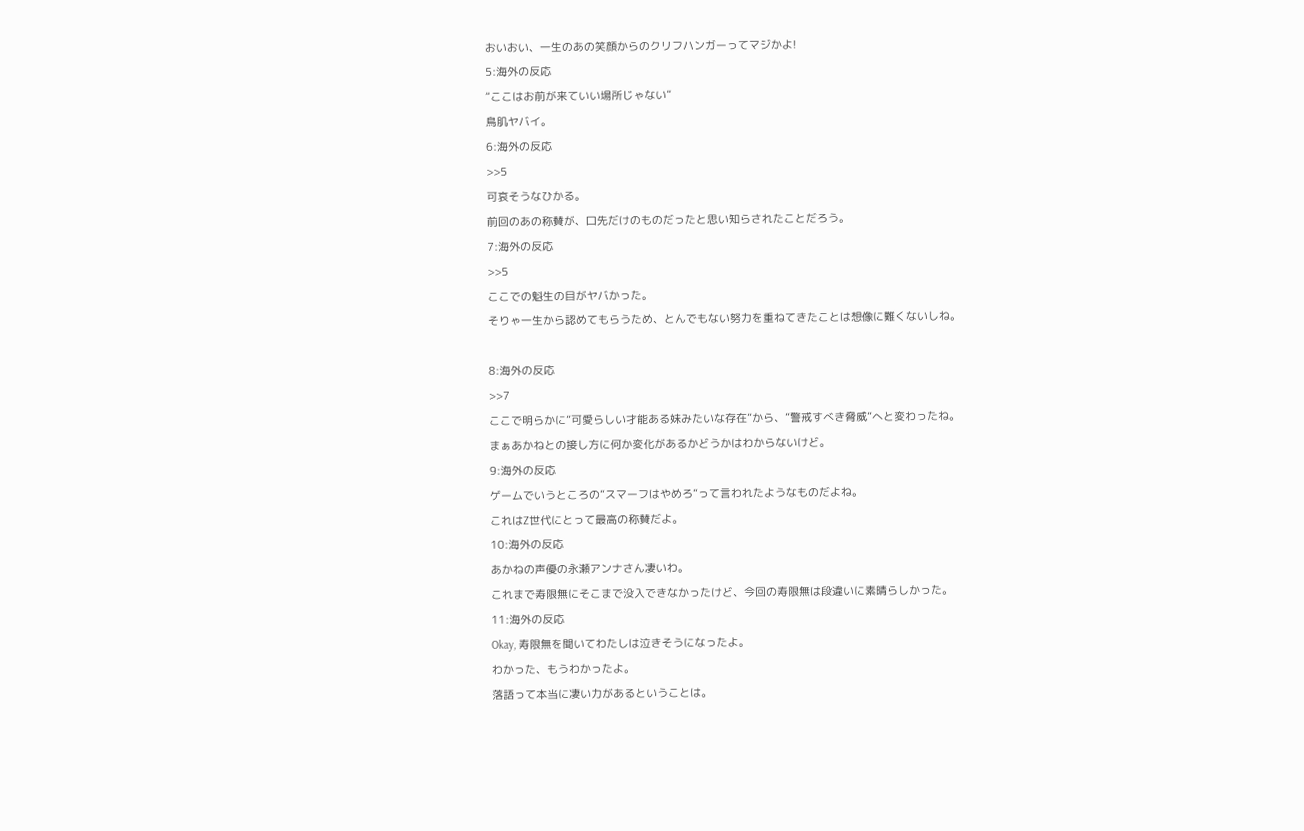おいおい、一生のあの笑顔からのクリフハンガーってマジかよ!
5:海外の反応
“ここはお前が来ていい場所じゃない”
鳥肌ヤバイ。
6:海外の反応
>>5
可哀そうなひかる。
前回のあの称賛が、口先だけのものだったと思い知らされたことだろう。
7:海外の反応
>>5
ここでの魁生の目がヤバかった。
そりゃ一生から認めてもらうため、とんでもない努力を重ねてきたことは想像に難くないしね。

8:海外の反応
>>7
ここで明らかに”可愛らしい才能ある妹みたいな存在”から、”警戒すべき脅威”へと変わったね。
まぁあかねとの接し方に何か変化があるかどうかはわからないけど。
9:海外の反応
ゲームでいうところの”スマーフはやめろ”って言われたようなものだよね。
これはZ世代にとって最高の称賛だよ。
10:海外の反応
あかねの声優の永瀬アンナさん凄いわ。
これまで寿限無にそこまで没入できなかったけど、今回の寿限無は段違いに素晴らしかった。
11:海外の反応
Okay, 寿限無を聞いてわたしは泣きそうになったよ。
わかった、もうわかったよ。
落語って本当に凄い力があるということは。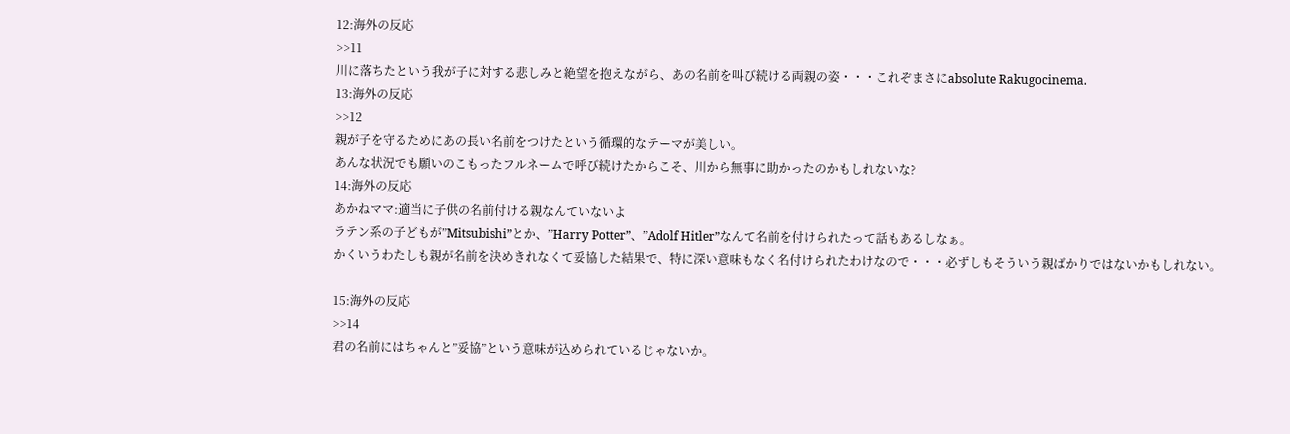12:海外の反応
>>11
川に落ちたという我が子に対する悲しみと絶望を抱えながら、あの名前を叫び続ける両親の姿・・・これぞまさにabsolute Rakugocinema.
13:海外の反応
>>12
親が子を守るためにあの長い名前をつけたという循環的なテーマが美しい。
あんな状況でも願いのこもったフルネームで呼び続けたからこそ、川から無事に助かったのかもしれないな?
14:海外の反応
あかねママ:適当に子供の名前付ける親なんていないよ
ラテン系の子どもが”Mitsubishi”とか、”Harry Potter”、”Adolf Hitler”なんて名前を付けられたって話もあるしなぁ。
かくいうわたしも親が名前を決めきれなくて妥協した結果で、特に深い意味もなく名付けられたわけなので・・・必ずしもそういう親ばかりではないかもしれない。

15:海外の反応
>>14
君の名前にはちゃんと”妥協”という意味が込められているじゃないか。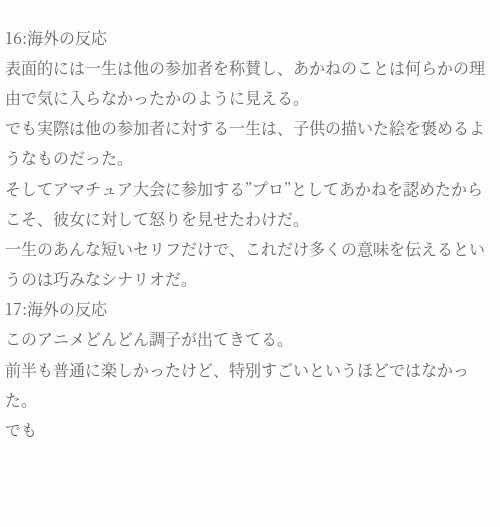16:海外の反応
表面的には一生は他の参加者を称賛し、あかねのことは何らかの理由で気に入らなかったかのように見える。
でも実際は他の参加者に対する一生は、子供の描いた絵を褒めるようなものだった。
そしてアマチュア大会に参加する”プロ”としてあかねを認めたからこそ、彼女に対して怒りを見せたわけだ。
一生のあんな短いセリフだけで、これだけ多くの意味を伝えるというのは巧みなシナリオだ。
17:海外の反応
このアニメどんどん調子が出てきてる。
前半も普通に楽しかったけど、特別すごいというほどではなかった。
でも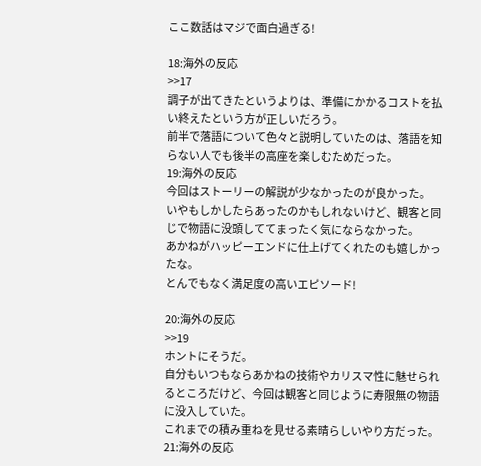ここ数話はマジで面白過ぎる!

18:海外の反応
>>17
調子が出てきたというよりは、準備にかかるコストを払い終えたという方が正しいだろう。
前半で落語について色々と説明していたのは、落語を知らない人でも後半の高座を楽しむためだった。
19:海外の反応
今回はストーリーの解説が少なかったのが良かった。
いやもしかしたらあったのかもしれないけど、観客と同じで物語に没頭しててまったく気にならなかった。
あかねがハッピーエンドに仕上げてくれたのも嬉しかったな。
とんでもなく満足度の高いエピソード!

20:海外の反応
>>19
ホントにそうだ。
自分もいつもならあかねの技術やカリスマ性に魅せられるところだけど、今回は観客と同じように寿限無の物語に没入していた。
これまでの積み重ねを見せる素晴らしいやり方だった。
21:海外の反応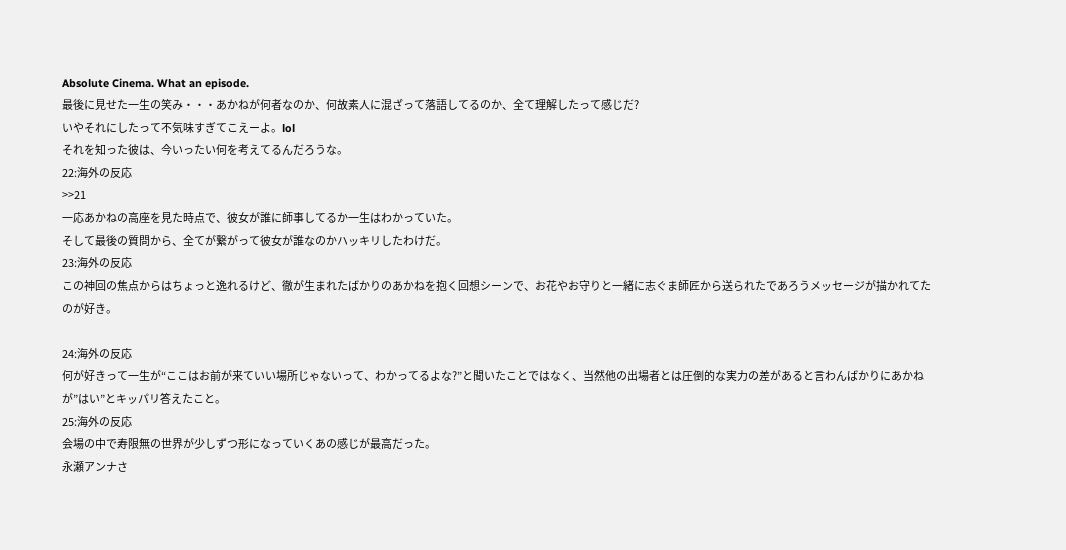Absolute Cinema. What an episode.
最後に見せた一生の笑み・・・あかねが何者なのか、何故素人に混ざって落語してるのか、全て理解したって感じだ?
いやそれにしたって不気味すぎてこえーよ。lol
それを知った彼は、今いったい何を考えてるんだろうな。
22:海外の反応
>>21
一応あかねの高座を見た時点で、彼女が誰に師事してるか一生はわかっていた。
そして最後の質問から、全てが繋がって彼女が誰なのかハッキリしたわけだ。
23:海外の反応
この神回の焦点からはちょっと逸れるけど、徹が生まれたばかりのあかねを抱く回想シーンで、お花やお守りと一緒に志ぐま師匠から送られたであろうメッセージが描かれてたのが好き。

24:海外の反応
何が好きって一生が“ここはお前が来ていい場所じゃないって、わかってるよな?”と聞いたことではなく、当然他の出場者とは圧倒的な実力の差があると言わんばかりにあかねが”はい”とキッパリ答えたこと。
25:海外の反応
会場の中で寿限無の世界が少しずつ形になっていくあの感じが最高だった。
永瀬アンナさ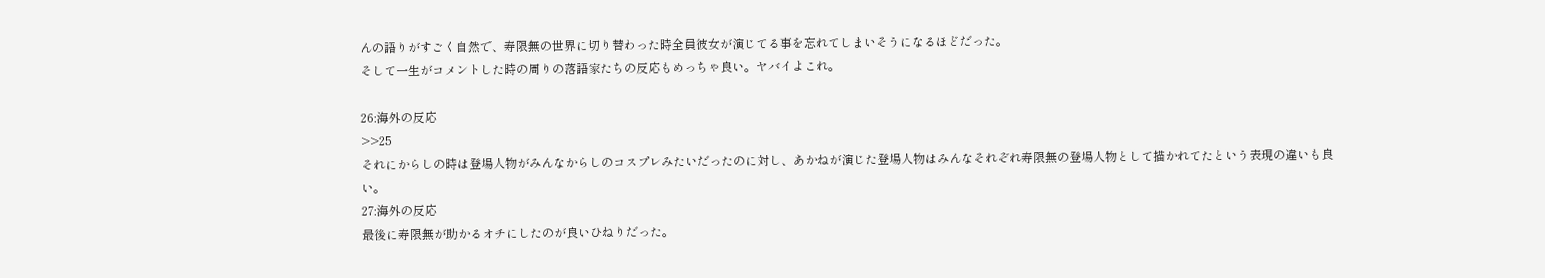んの語りがすごく自然で、寿限無の世界に切り替わった時全員彼女が演じてる事を忘れてしまいそうになるほどだった。
そして一生がコメントした時の周りの落語家たちの反応もめっちゃ良い。ヤバイよこれ。

26:海外の反応
>>25
それにからしの時は登場人物がみんなからしのコスプレみたいだったのに対し、あかねが演じた登場人物はみんなそれぞれ寿限無の登場人物として描かれてたという表現の違いも良い。
27:海外の反応
最後に寿限無が助かるオチにしたのが良いひねりだった。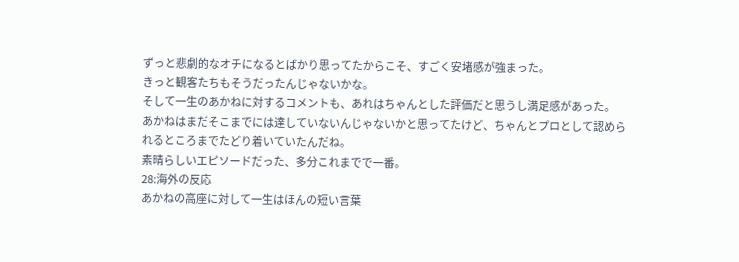ずっと悲劇的なオチになるとばかり思ってたからこそ、すごく安堵感が強まった。
きっと観客たちもそうだったんじゃないかな。
そして一生のあかねに対するコメントも、あれはちゃんとした評価だと思うし満足感があった。
あかねはまだそこまでには達していないんじゃないかと思ってたけど、ちゃんとプロとして認められるところまでたどり着いていたんだね。
素晴らしいエピソードだった、多分これまでで一番。
28:海外の反応
あかねの高座に対して一生はほんの短い言葉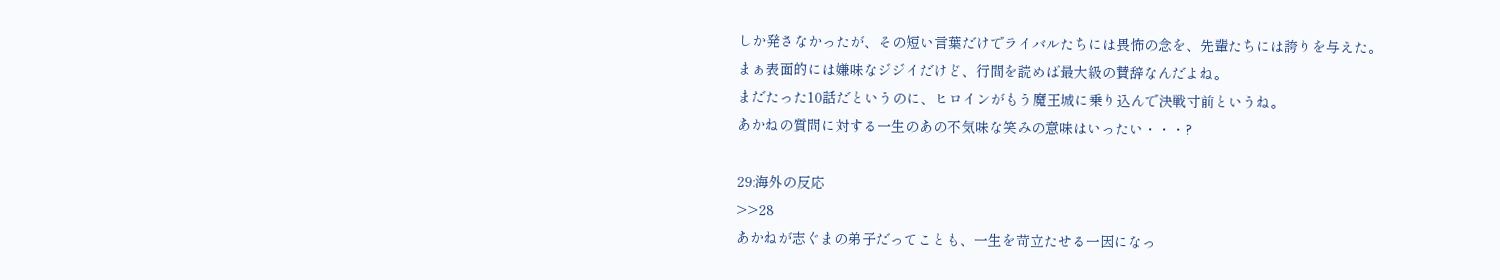しか発さなかったが、その短い言葉だけでライバルたちには畏怖の念を、先輩たちには誇りを与えた。
まぁ表面的には嫌味なジジイだけど、行間を読めば最大級の賛辞なんだよね。
まだたった10話だというのに、ヒロインがもう魔王城に乗り込んで決戦寸前というね。
あかねの質問に対する一生のあの不気味な笑みの意味はいったい・・・?

29:海外の反応
>>28
あかねが志ぐまの弟子だってことも、一生を苛立たせる一因になっ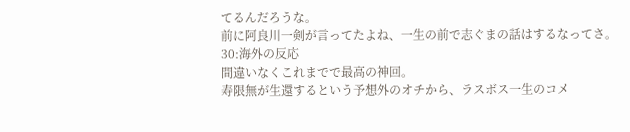てるんだろうな。
前に阿良川一剣が言ってたよね、一生の前で志ぐまの話はするなってさ。
30:海外の反応
間違いなくこれまでで最高の神回。
寿限無が生還するという予想外のオチから、ラスボス一生のコメ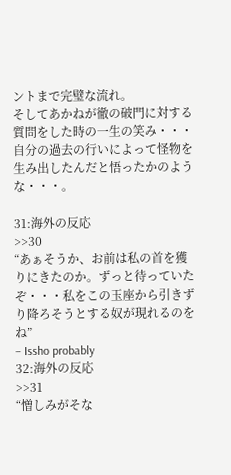ントまで完璧な流れ。
そしてあかねが徹の破門に対する質問をした時の一生の笑み・・・自分の過去の行いによって怪物を生み出したんだと悟ったかのような・・・。

31:海外の反応
>>30
“あぁそうか、お前は私の首を獲りにきたのか。ずっと待っていたぞ・・・私をこの玉座から引きずり降ろそうとする奴が現れるのをね”
– Issho probably
32:海外の反応
>>31
“憎しみがそな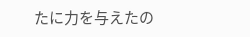たに力を与えたの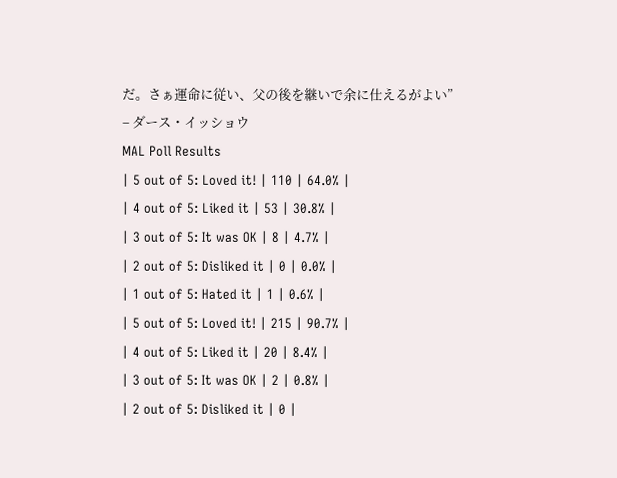だ。さぁ運命に従い、父の後を継いで余に仕えるがよい”
– ダース・イッショウ
MAL Poll Results
| 5 out of 5: Loved it! | 110 | 64.0% |
| 4 out of 5: Liked it | 53 | 30.8% |
| 3 out of 5: It was OK | 8 | 4.7% |
| 2 out of 5: Disliked it | 0 | 0.0% |
| 1 out of 5: Hated it | 1 | 0.6% |
| 5 out of 5: Loved it! | 215 | 90.7% |
| 4 out of 5: Liked it | 20 | 8.4% |
| 3 out of 5: It was OK | 2 | 0.8% |
| 2 out of 5: Disliked it | 0 |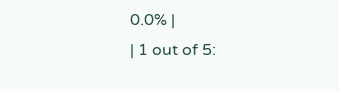0.0% |
| 1 out of 5: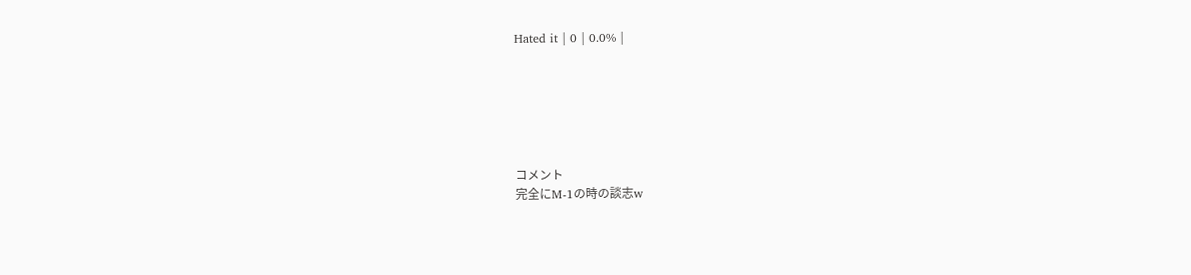Hated it | 0 | 0.0% |






コメント
完全にM-1の時の談志w